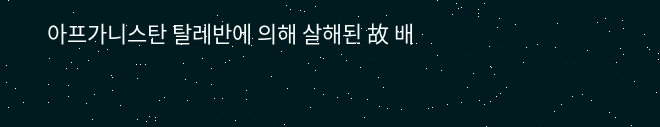아프가니스탄 탈레반에 의해 살해된 故 배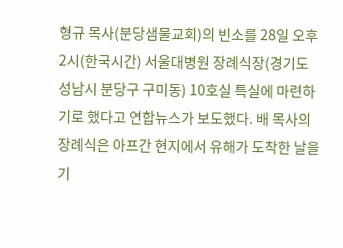형규 목사(분당샘물교회)의 빈소를 28일 오후 2시(한국시간) 서울대병원 장례식장(경기도 성남시 분당구 구미동) 10호실 특실에 마련하기로 했다고 연합뉴스가 보도했다. 배 목사의 장례식은 아프간 현지에서 유해가 도착한 날을 기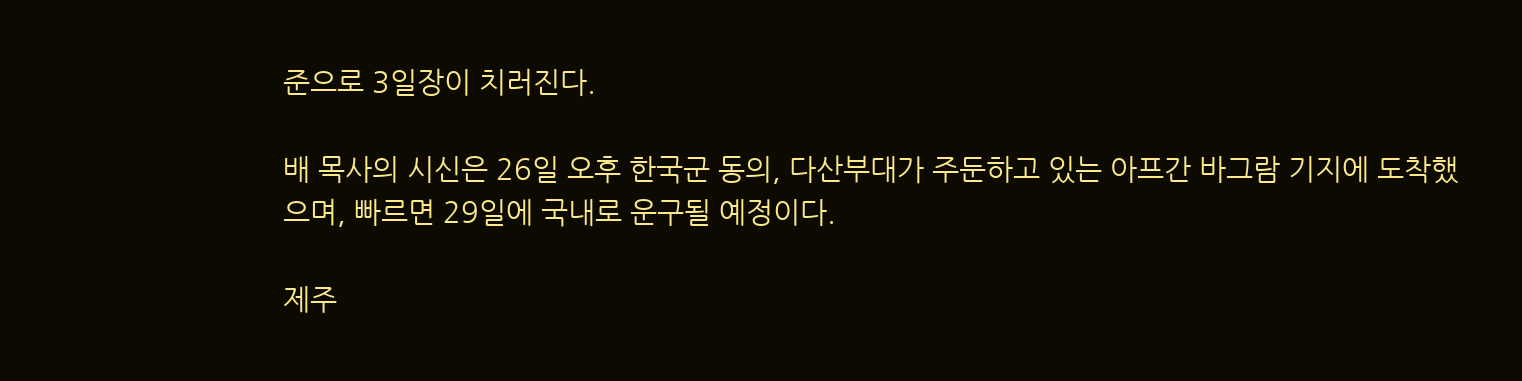준으로 3일장이 치러진다.

배 목사의 시신은 26일 오후 한국군 동의, 다산부대가 주둔하고 있는 아프간 바그람 기지에 도착했으며, 빠르면 29일에 국내로 운구될 예정이다.

제주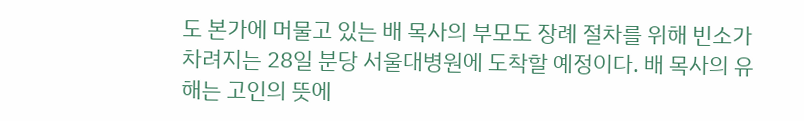도 본가에 머물고 있는 배 목사의 부모도 장례 절차를 위해 빈소가 차려지는 28일 분당 서울대병원에 도착할 예정이다. 배 목사의 유해는 고인의 뜻에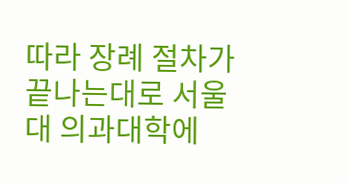따라 장례 절차가 끝나는대로 서울대 의과대학에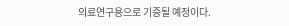의료연구용으로 기증될 예정이다.